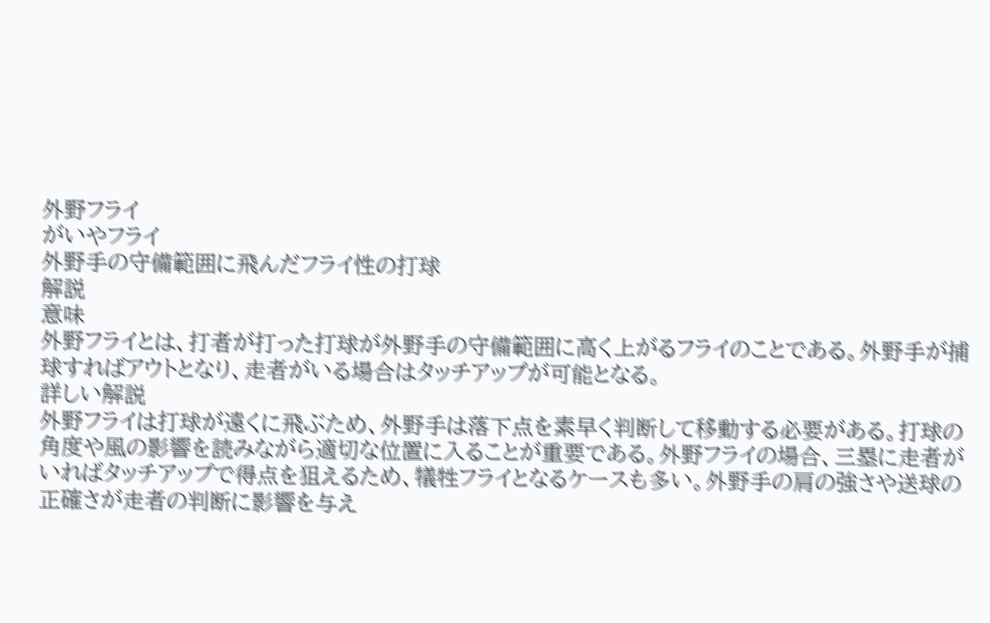外野フライ
がいやフライ
外野手の守備範囲に飛んだフライ性の打球
解説
意味
外野フライとは、打者が打った打球が外野手の守備範囲に高く上がるフライのことである。外野手が捕球すればアウトとなり、走者がいる場合はタッチアップが可能となる。
詳しい解説
外野フライは打球が遠くに飛ぶため、外野手は落下点を素早く判断して移動する必要がある。打球の角度や風の影響を読みながら適切な位置に入ることが重要である。外野フライの場合、三塁に走者がいればタッチアップで得点を狙えるため、犠牲フライとなるケースも多い。外野手の肩の強さや送球の正確さが走者の判断に影響を与え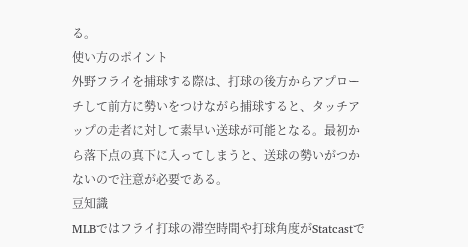る。
使い方のポイント
外野フライを捕球する際は、打球の後方からアプローチして前方に勢いをつけながら捕球すると、タッチアップの走者に対して素早い送球が可能となる。最初から落下点の真下に入ってしまうと、送球の勢いがつかないので注意が必要である。
豆知識
MLBではフライ打球の滞空時間や打球角度がStatcastで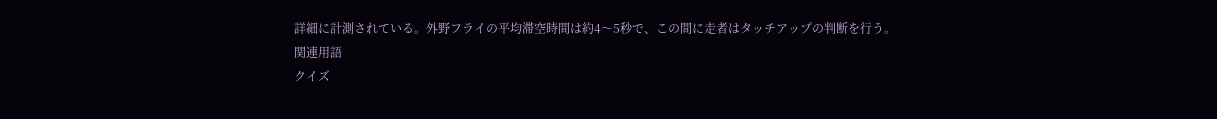詳細に計測されている。外野フライの平均滞空時間は約4〜5秒で、この間に走者はタッチアップの判断を行う。
関連用語
クイズ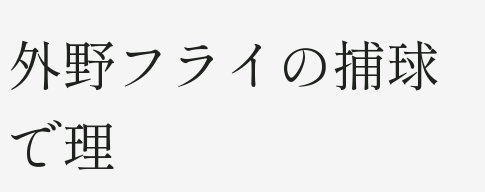外野フライの捕球で理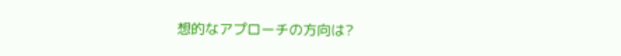想的なアプローチの方向は?